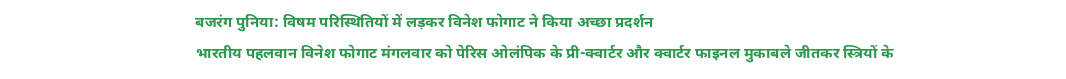बजरंग पुनिया: विषम परिस्थितियों में लड़कर विनेश फोगाट ने किया अच्छा प्रदर्शन
भारतीय पहलवान विनेश फोगाट मंगलवार को पेरिस ओलंपिक के प्री-क्वार्टर और क्वार्टर फाइनल मुकाबले जीतकर स्त्रियों के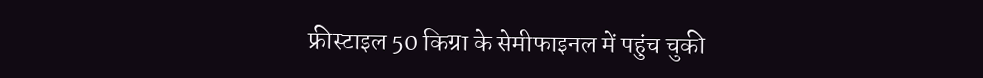फ्रीस्टाइल 50 किग्रा के सेमीफाइनल में पहुंच चुकी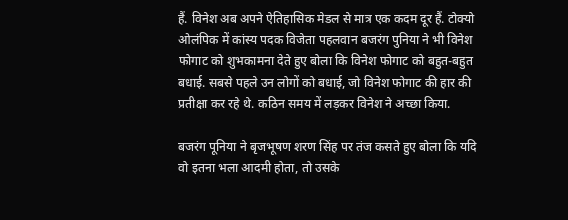हैं. विनेश अब अपने ऐतिहासिक मेडल से मात्र एक कदम दूर हैं. टोक्यो ओलंपिक में कांस्य पदक विजेता पहलवान बजरंग पुनिया ने भी विनेश फोगाट को शुभकामना देते हुए बोला कि विनेश फोगाट को बहुत-बहुत बधाई. सबसे पहले उन लोगों को बधाई, जो विनेश फोगाट की हार की प्रतीक्षा कर रहे थे. कठिन समय में लड़कर विनेश ने अच्छा किया.

बजरंग पूनिया ने बृजभूषण शरण सिंह पर तंज कसते हुए बोला कि यदि वो इतना भला आदमी होता, तो उसके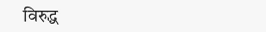विरुद्ध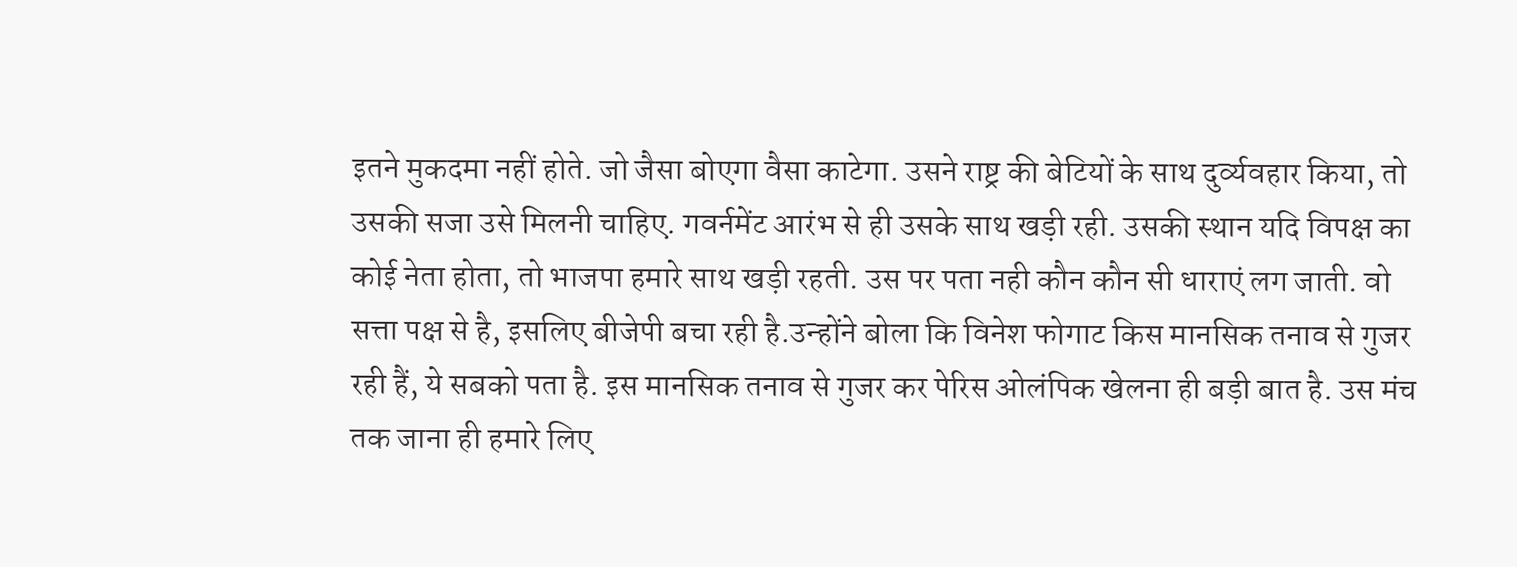इतने मुकदमा नहीं होते. जो जैसा बोएगा वैसा काटेगा. उसने राष्ट्र की बेटियों के साथ दुर्व्यवहार किया, तो उसकी सजा उसे मिलनी चाहिए. गवर्नमेंट आरंभ से ही उसके साथ खड़ी रही. उसकी स्थान यदि विपक्ष का कोई नेता होता, तो भाजपा हमारे साथ खड़ी रहती. उस पर पता नही कौन कौन सी धाराएं लग जाती. वो सत्ता पक्ष से है, इसलिए बीजेपी बचा रही है.उन्होंने बोला कि विनेश फोगाट किस मानसिक तनाव से गुजर रही हैं, ये सबको पता है. इस मानसिक तनाव से गुजर कर पेरिस ओलंपिक खेलना ही बड़ी बात है. उस मंच तक जाना ही हमारे लिए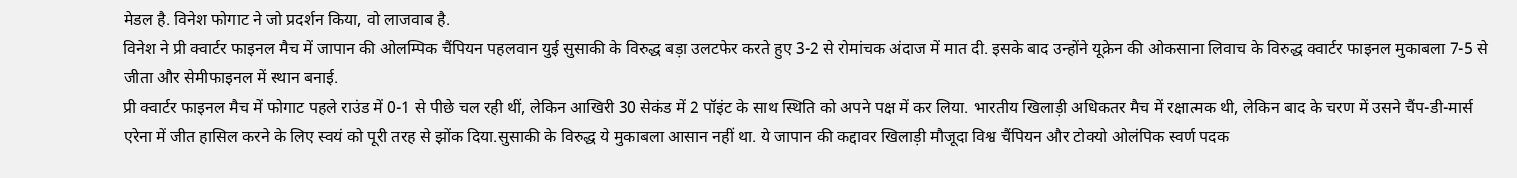मेडल है. विनेश फोगाट ने जो प्रदर्शन किया, वो लाजवाब है.
विनेश ने प्री क्वार्टर फाइनल मैच में जापान की ओलम्पिक चैंपियन पहलवान युई सुसाकी के विरुद्ध बड़ा उलटफेर करते हुए 3-2 से रोमांचक अंदाज में मात दी. इसके बाद उन्होंने यूक्रेन की ओकसाना लिवाच के विरुद्ध क्वार्टर फाइनल मुकाबला 7-5 से जीता और सेमीफाइनल में स्थान बनाई.
प्री क्वार्टर फाइनल मैच में फोगाट पहले राउंड में 0-1 से पीछे चल रही थीं, लेकिन आखिरी 30 सेकंड में 2 पॉइंट के साथ स्थिति को अपने पक्ष में कर लिया. भारतीय खिलाड़ी अधिकतर मैच में रक्षात्मक थी, लेकिन बाद के चरण में उसने चैंप-डी-मार्स एरेना में जीत हासिल करने के लिए स्वयं को पूरी तरह से झोंक दिया.सुसाकी के विरुद्ध ये मुकाबला आसान नहीं था. ये जापान की कद्दावर खिलाड़ी मौजूदा विश्व चैंपियन और टोक्यो ओलंपिक स्वर्ण पदक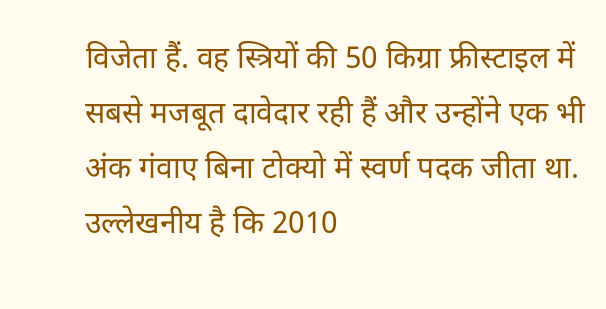विजेता हैं. वह स्त्रियों की 50 किग्रा फ्रीस्टाइल में सबसे मजबूत दावेदार रही हैं और उन्होंने एक भी अंक गंवाए बिना टोक्यो में स्वर्ण पदक जीता था. उल्लेखनीय है कि 2010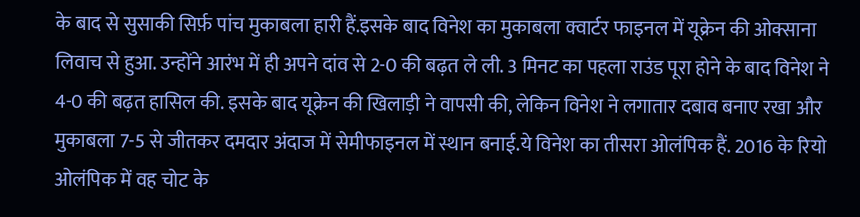के बाद से सुसाकी सिर्फ़ पांच मुकाबला हारी हैं.इसके बाद विनेश का मुकाबला क्वार्टर फाइनल में यूक्रेन की ओक्साना लिवाच से हुआ. उन्होंने आरंभ में ही अपने दांव से 2-0 की बढ़त ले ली. 3 मिनट का पहला राउंड पूरा होने के बाद विनेश ने 4-0 की बढ़त हासिल की. इसके बाद यूक्रेन की खिलाड़ी ने वापसी की, लेकिन विनेश ने लगातार दबाव बनाए रखा और मुकाबला 7-5 से जीतकर दमदार अंदाज में सेमीफाइनल में स्थान बनाई.ये विनेश का तीसरा ओलंपिक हैं. 2016 के रियो ओलंपिक में वह चोट के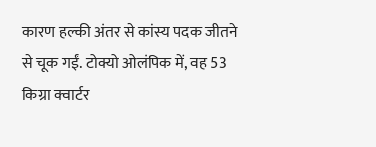कारण हल्की अंतर से कांस्य पदक जीतने से चूक गईं. टोक्यो ओलंपिक में, वह 53 किग्रा क्वार्टर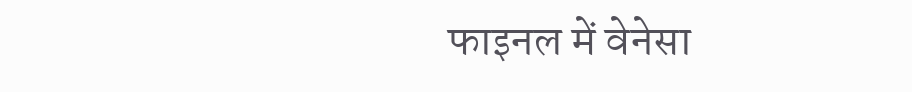फाइनल में वेनेसा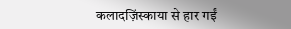कलादज़िंस्काया से हार गईं